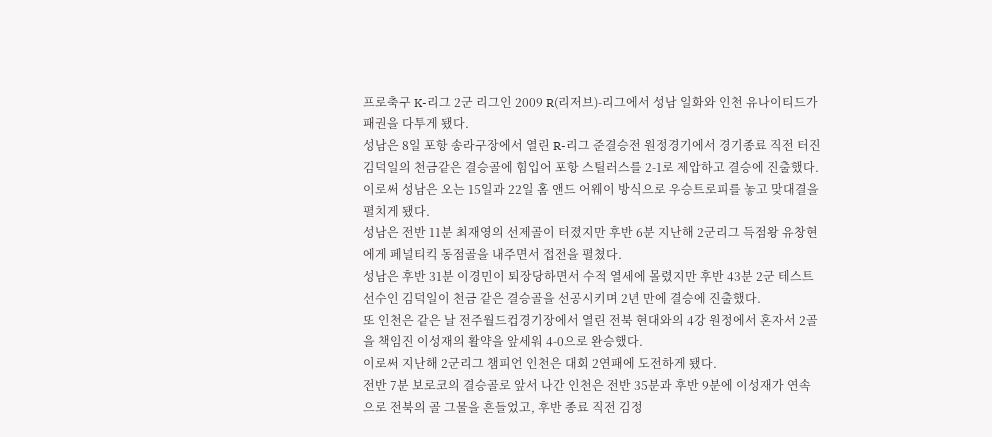프로축구 K-리그 2군 리그인 2009 R(리저브)-리그에서 성남 일화와 인천 유나이티드가 패권을 다투게 됐다.
성남은 8일 포항 송라구장에서 열린 R-리그 준결승전 원정경기에서 경기종료 직전 터진 김덕일의 천금같은 결승골에 힘입어 포항 스틸러스를 2-1로 제압하고 결승에 진출했다. 이로써 성남은 오는 15일과 22일 홈 앤드 어웨이 방식으로 우승트로피를 놓고 맞대결을 펼치게 됐다.
성남은 전반 11분 최재영의 선제골이 터졌지만 후반 6분 지난해 2군리그 득점왕 유창현에게 페널티킥 동점골을 내주면서 접전을 펼쳤다.
성남은 후반 31분 이경민이 퇴장당하면서 수적 열세에 몰렸지만 후반 43분 2군 테스트 선수인 김덕일이 천금 같은 결승골을 선공시키며 2년 만에 결승에 진출했다.
또 인천은 같은 날 전주월드컵경기장에서 열린 전북 현대와의 4강 원정에서 혼자서 2골을 책임진 이성재의 활약을 앞세워 4-0으로 완승했다.
이로써 지난해 2군리그 챔피언 인천은 대회 2연패에 도전하게 됐다.
전반 7분 보로코의 결승골로 앞서 나간 인천은 전반 35분과 후반 9분에 이성재가 연속으로 전북의 골 그물을 흔들었고, 후반 종료 직전 김정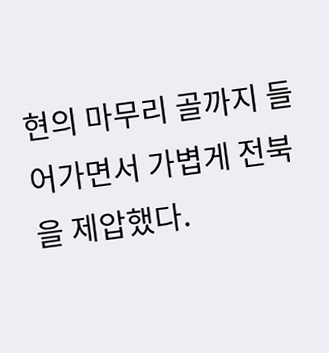현의 마무리 골까지 들어가면서 가볍게 전북을 제압했다.